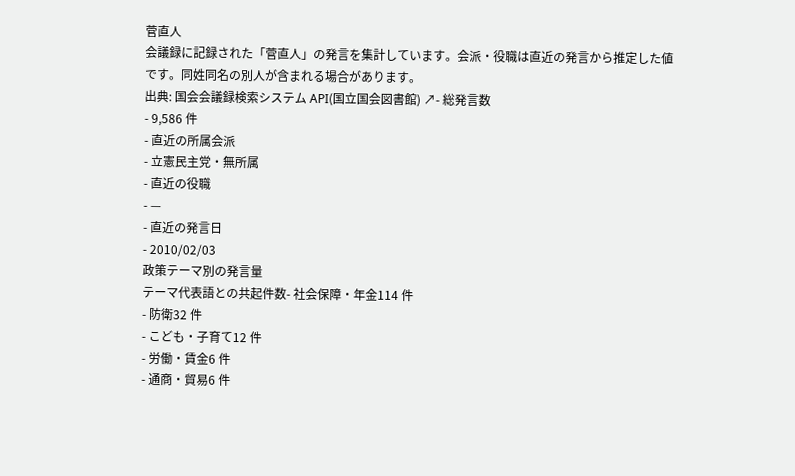菅直人
会議録に記録された「菅直人」の発言を集計しています。会派・役職は直近の発言から推定した値です。同姓同名の別人が含まれる場合があります。
出典: 国会会議録検索システム API(国立国会図書館) ↗- 総発言数
- 9,586 件
- 直近の所属会派
- 立憲民主党・無所属
- 直近の役職
- —
- 直近の発言日
- 2010/02/03
政策テーマ別の発言量
テーマ代表語との共起件数- 社会保障・年金114 件
- 防衛32 件
- こども・子育て12 件
- 労働・賃金6 件
- 通商・貿易6 件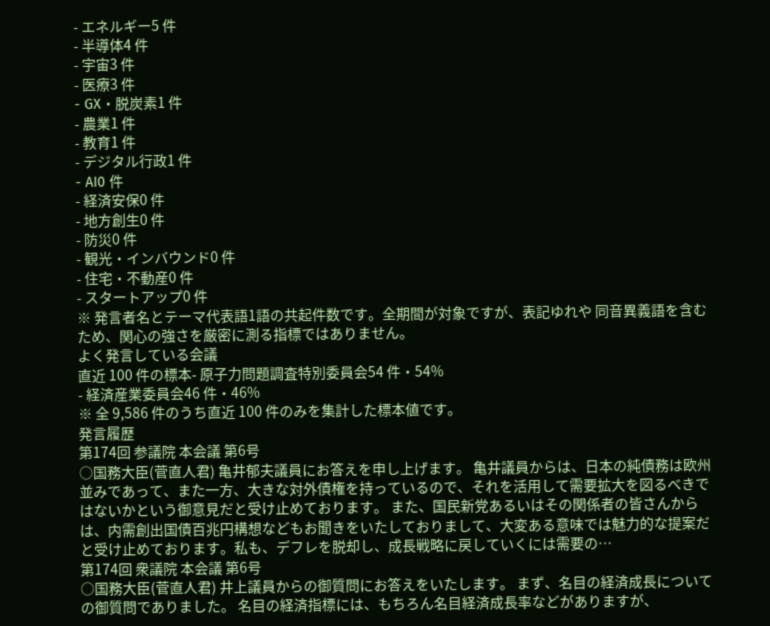- エネルギー5 件
- 半導体4 件
- 宇宙3 件
- 医療3 件
- GX・脱炭素1 件
- 農業1 件
- 教育1 件
- デジタル行政1 件
- AI0 件
- 経済安保0 件
- 地方創生0 件
- 防災0 件
- 観光・インバウンド0 件
- 住宅・不動産0 件
- スタートアップ0 件
※ 発言者名とテーマ代表語1語の共起件数です。全期間が対象ですが、表記ゆれや 同音異義語を含むため、関心の強さを厳密に測る指標ではありません。
よく発言している会議
直近 100 件の標本- 原子力問題調査特別委員会54 件・54%
- 経済産業委員会46 件・46%
※ 全 9,586 件のうち直近 100 件のみを集計した標本値です。
発言履歴
第174回 参議院 本会議 第6号
○国務大臣(菅直人君) 亀井郁夫議員にお答えを申し上げます。 亀井議員からは、日本の純債務は欧州並みであって、また一方、大きな対外債権を持っているので、それを活用して需要拡大を図るべきではないかという御意見だと受け止めております。 また、国民新党あるいはその関係者の皆さんからは、内需創出国債百兆円構想などもお聞きをいたしておりまして、大変ある意味では魅力的な提案だと受け止めております。私も、デフレを脱却し、成長戦略に戻していくには需要の…
第174回 衆議院 本会議 第6号
○国務大臣(菅直人君) 井上議員からの御質問にお答えをいたします。 まず、名目の経済成長についての御質問でありました。 名目の経済指標には、もちろん名目経済成長率などがありますが、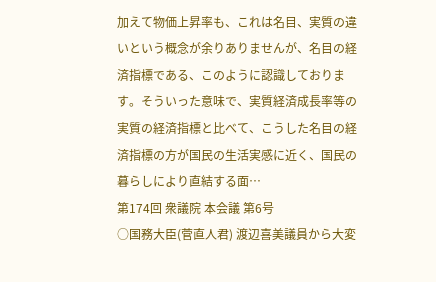加えて物価上昇率も、これは名目、実質の違いという概念が余りありませんが、名目の経済指標である、このように認識しております。そういった意味で、実質経済成長率等の実質の経済指標と比べて、こうした名目の経済指標の方が国民の生活実感に近く、国民の暮らしにより直結する面…
第174回 衆議院 本会議 第6号
○国務大臣(菅直人君) 渡辺喜美議員から大変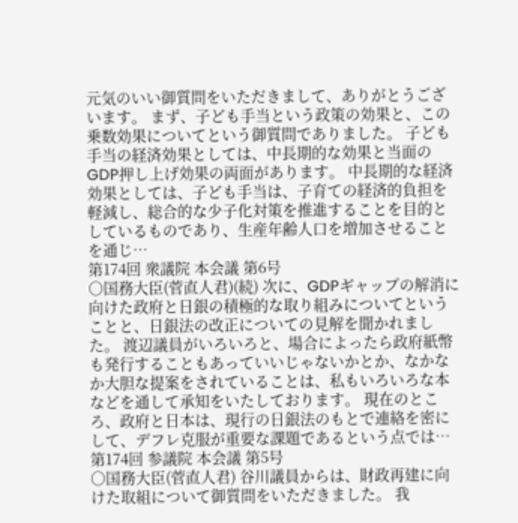元気のいい御質問をいただきまして、ありがとうございます。 まず、子ども手当という政策の効果と、この乗数効果についてという御質問でありました。 子ども手当の経済効果としては、中長期的な効果と当面のGDP押し上げ効果の両面があります。 中長期的な経済効果としては、子ども手当は、子育ての経済的負担を軽減し、総合的な少子化対策を推進することを目的としているものであり、生産年齢人口を増加させることを通じ…
第174回 衆議院 本会議 第6号
○国務大臣(菅直人君)(続) 次に、GDPギャップの解消に向けた政府と日銀の積極的な取り組みについてということと、日銀法の改正についての見解を聞かれました。 渡辺議員がいろいろと、場合によったら政府紙幣も発行することもあっていいじゃないかとか、なかなか大胆な提案をされていることは、私もいろいろな本などを通して承知をいたしております。 現在のところ、政府と日本は、現行の日銀法のもとで連絡を密にして、デフレ克服が重要な課題であるという点では…
第174回 参議院 本会議 第5号
○国務大臣(菅直人君) 谷川議員からは、財政再建に向けた取組について御質問をいただきました。 我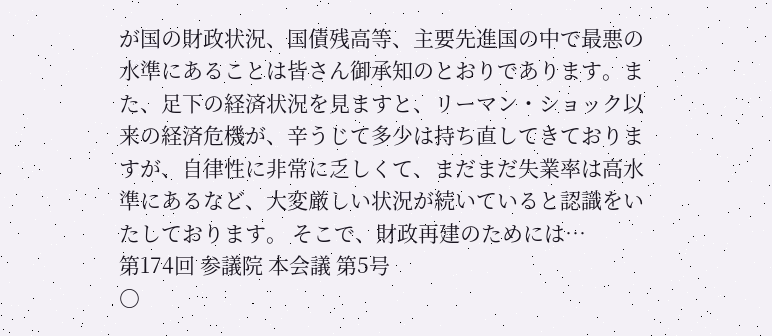が国の財政状況、国債残高等、主要先進国の中で最悪の水準にあることは皆さん御承知のとおりであります。また、足下の経済状況を見ますと、リーマン・ショック以来の経済危機が、辛うじて多少は持ち直してきておりますが、自律性に非常に乏しくて、まだまだ失業率は高水準にあるなど、大変厳しい状況が続いていると認識をいたしております。 そこで、財政再建のためには…
第174回 参議院 本会議 第5号
○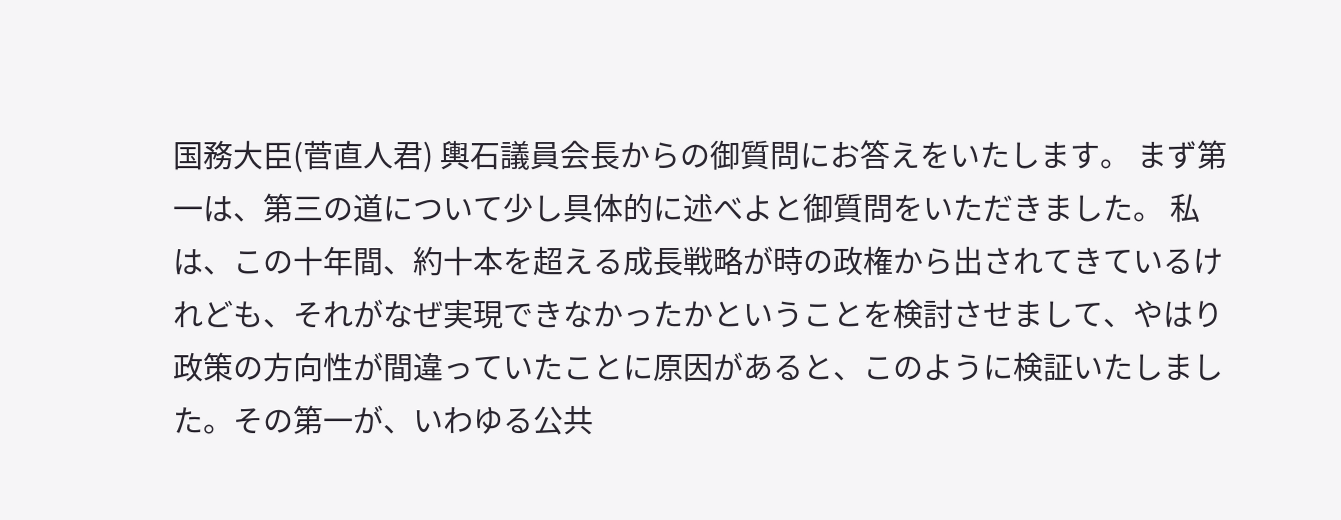国務大臣(菅直人君) 輿石議員会長からの御質問にお答えをいたします。 まず第一は、第三の道について少し具体的に述べよと御質問をいただきました。 私は、この十年間、約十本を超える成長戦略が時の政権から出されてきているけれども、それがなぜ実現できなかったかということを検討させまして、やはり政策の方向性が間違っていたことに原因があると、このように検証いたしました。その第一が、いわゆる公共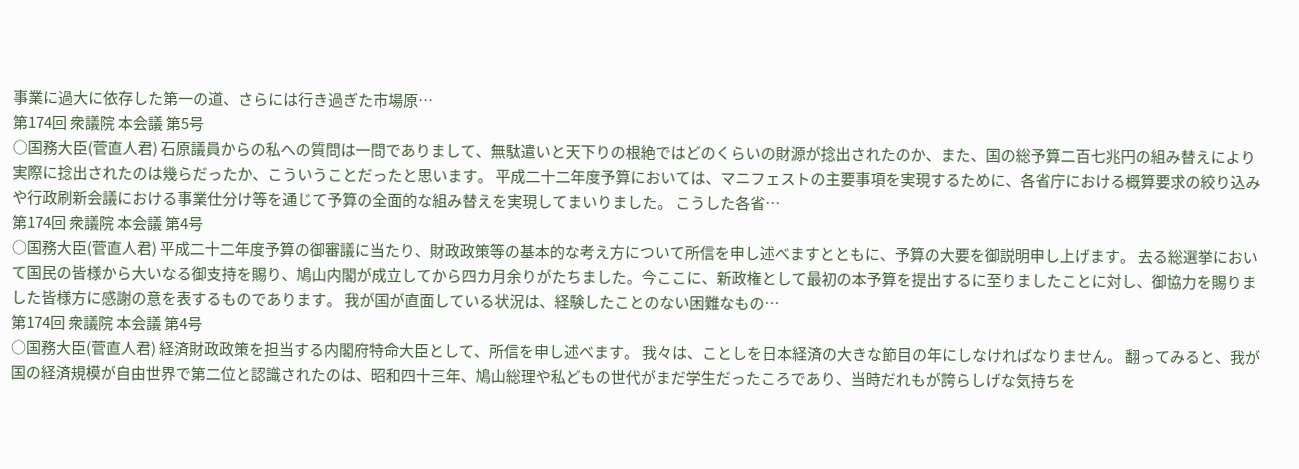事業に過大に依存した第一の道、さらには行き過ぎた市場原…
第174回 衆議院 本会議 第5号
○国務大臣(菅直人君) 石原議員からの私への質問は一問でありまして、無駄遣いと天下りの根絶ではどのくらいの財源が捻出されたのか、また、国の総予算二百七兆円の組み替えにより実際に捻出されたのは幾らだったか、こういうことだったと思います。 平成二十二年度予算においては、マニフェストの主要事項を実現するために、各省庁における概算要求の絞り込みや行政刷新会議における事業仕分け等を通じて予算の全面的な組み替えを実現してまいりました。 こうした各省…
第174回 衆議院 本会議 第4号
○国務大臣(菅直人君) 平成二十二年度予算の御審議に当たり、財政政策等の基本的な考え方について所信を申し述べますとともに、予算の大要を御説明申し上げます。 去る総選挙において国民の皆様から大いなる御支持を賜り、鳩山内閣が成立してから四カ月余りがたちました。今ここに、新政権として最初の本予算を提出するに至りましたことに対し、御協力を賜りました皆様方に感謝の意を表するものであります。 我が国が直面している状況は、経験したことのない困難なもの…
第174回 衆議院 本会議 第4号
○国務大臣(菅直人君) 経済財政政策を担当する内閣府特命大臣として、所信を申し述べます。 我々は、ことしを日本経済の大きな節目の年にしなければなりません。 翻ってみると、我が国の経済規模が自由世界で第二位と認識されたのは、昭和四十三年、鳩山総理や私どもの世代がまだ学生だったころであり、当時だれもが誇らしげな気持ちを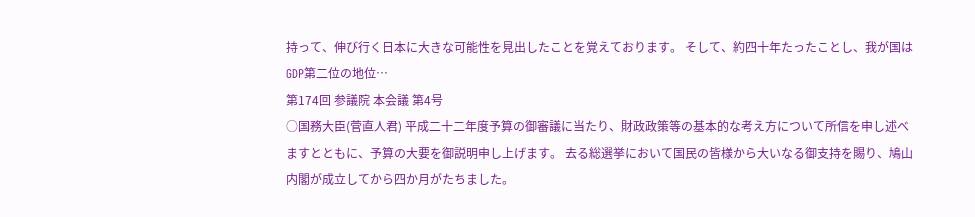持って、伸び行く日本に大きな可能性を見出したことを覚えております。 そして、約四十年たったことし、我が国はGDP第二位の地位…
第174回 参議院 本会議 第4号
○国務大臣(菅直人君) 平成二十二年度予算の御審議に当たり、財政政策等の基本的な考え方について所信を申し述べますとともに、予算の大要を御説明申し上げます。 去る総選挙において国民の皆様から大いなる御支持を賜り、鳩山内閣が成立してから四か月がたちました。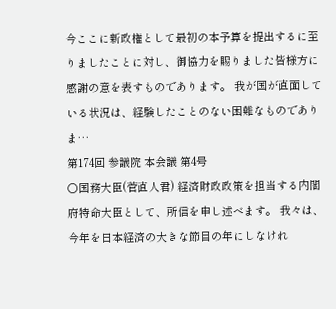今ここに新政権として最初の本予算を提出するに至りましたことに対し、御協力を賜りました皆様方に感謝の意を表すものであります。 我が国が直面している状況は、経験したことのない困難なものでありま…
第174回 参議院 本会議 第4号
○国務大臣(菅直人君) 経済財政政策を担当する内閣府特命大臣として、所信を申し述べます。 我々は、今年を日本経済の大きな節目の年にしなけれ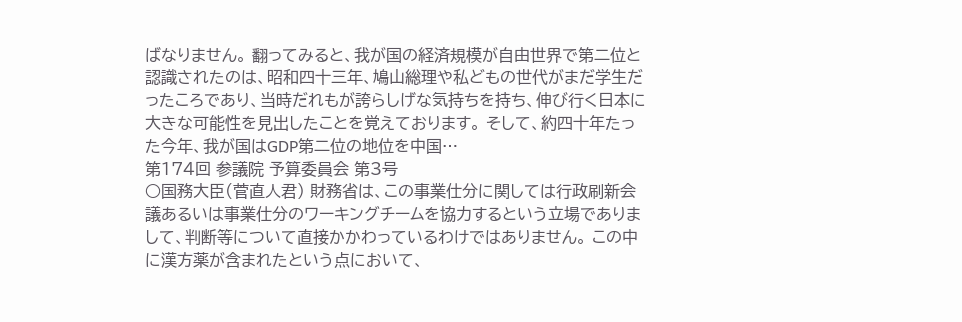ばなりません。 翻ってみると、我が国の経済規模が自由世界で第二位と認識されたのは、昭和四十三年、鳩山総理や私どもの世代がまだ学生だったころであり、当時だれもが誇らしげな気持ちを持ち、伸び行く日本に大きな可能性を見出したことを覚えております。 そして、約四十年たった今年、我が国はGDP第二位の地位を中国…
第174回 参議院 予算委員会 第3号
○国務大臣(菅直人君) 財務省は、この事業仕分に関しては行政刷新会議あるいは事業仕分のワーキングチームを協力するという立場でありまして、判断等について直接かかわっているわけではありません。 この中に漢方薬が含まれたという点において、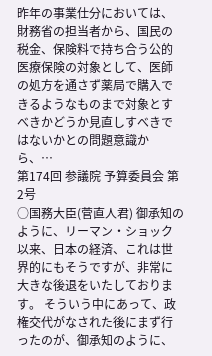昨年の事業仕分においては、財務省の担当者から、国民の税金、保険料で持ち合う公的医療保険の対象として、医師の処方を通さず薬局で購入できるようなものまで対象とすべきかどうか見直しすべきではないかとの問題意識から、…
第174回 参議院 予算委員会 第2号
○国務大臣(菅直人君) 御承知のように、リーマン・ショック以来、日本の経済、これは世界的にもそうですが、非常に大きな後退をいたしております。 そういう中にあって、政権交代がなされた後にまず行ったのが、御承知のように、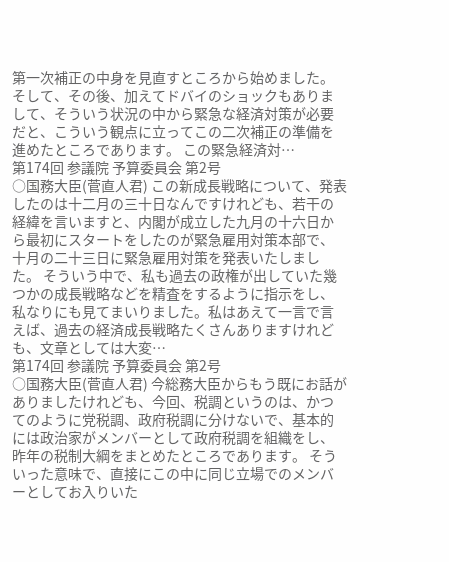第一次補正の中身を見直すところから始めました。そして、その後、加えてドバイのショックもありまして、そういう状況の中から緊急な経済対策が必要だと、こういう観点に立ってこの二次補正の準備を進めたところであります。 この緊急経済対…
第174回 参議院 予算委員会 第2号
○国務大臣(菅直人君) この新成長戦略について、発表したのは十二月の三十日なんですけれども、若干の経緯を言いますと、内閣が成立した九月の十六日から最初にスタートをしたのが緊急雇用対策本部で、十月の二十三日に緊急雇用対策を発表いたしました。 そういう中で、私も過去の政権が出していた幾つかの成長戦略などを精査をするように指示をし、私なりにも見てまいりました。私はあえて一言で言えば、過去の経済成長戦略たくさんありますけれども、文章としては大変…
第174回 参議院 予算委員会 第2号
○国務大臣(菅直人君) 今総務大臣からもう既にお話がありましたけれども、今回、税調というのは、かつてのように党税調、政府税調に分けないで、基本的には政治家がメンバーとして政府税調を組織をし、昨年の税制大綱をまとめたところであります。 そういった意味で、直接にこの中に同じ立場でのメンバーとしてお入りいた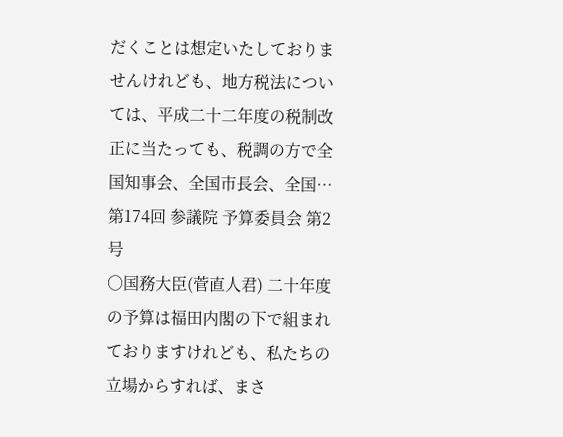だくことは想定いたしておりませんけれども、地方税法については、平成二十二年度の税制改正に当たっても、税調の方で全国知事会、全国市長会、全国…
第174回 参議院 予算委員会 第2号
○国務大臣(菅直人君) 二十年度の予算は福田内閣の下で組まれておりますけれども、私たちの立場からすれば、まさ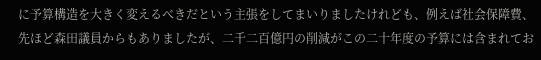に予算構造を大きく変えるべきだという主張をしてまいりましたけれども、例えば社会保障費、先ほど森田議員からもありましたが、二千二百億円の削減がこの二十年度の予算には含まれてお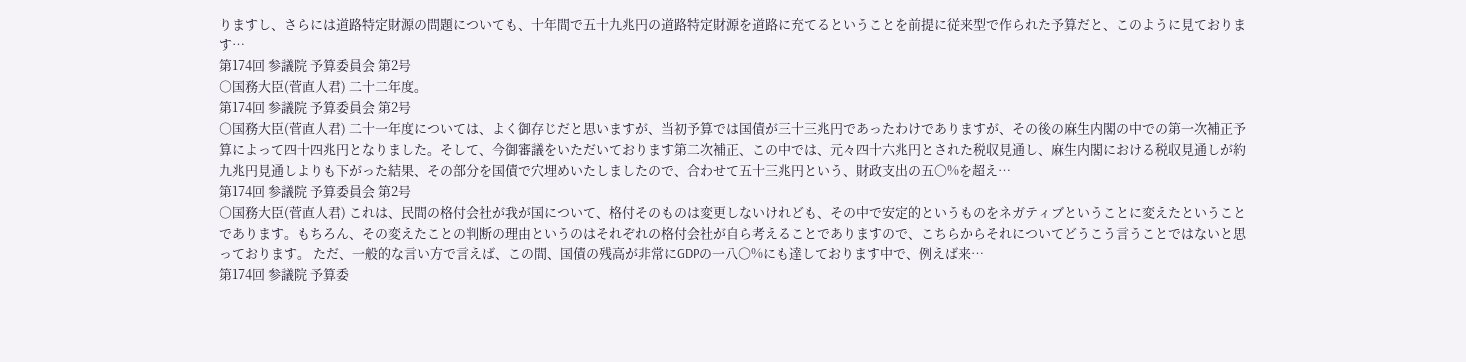りますし、さらには道路特定財源の問題についても、十年間で五十九兆円の道路特定財源を道路に充てるということを前提に従来型で作られた予算だと、このように見ております…
第174回 参議院 予算委員会 第2号
○国務大臣(菅直人君) 二十二年度。
第174回 参議院 予算委員会 第2号
○国務大臣(菅直人君) 二十一年度については、よく御存じだと思いますが、当初予算では国債が三十三兆円であったわけでありますが、その後の麻生内閣の中での第一次補正予算によって四十四兆円となりました。そして、今御審議をいただいております第二次補正、この中では、元々四十六兆円とされた税収見通し、麻生内閣における税収見通しが約九兆円見通しよりも下がった結果、その部分を国債で穴埋めいたしましたので、合わせて五十三兆円という、財政支出の五〇%を超え…
第174回 参議院 予算委員会 第2号
○国務大臣(菅直人君) これは、民間の格付会社が我が国について、格付そのものは変更しないけれども、その中で安定的というものをネガティブということに変えたということであります。もちろん、その変えたことの判断の理由というのはそれぞれの格付会社が自ら考えることでありますので、こちらからそれについてどうこう言うことではないと思っております。 ただ、一般的な言い方で言えば、この間、国債の残高が非常にGDPの一八〇%にも達しております中で、例えば来…
第174回 参議院 予算委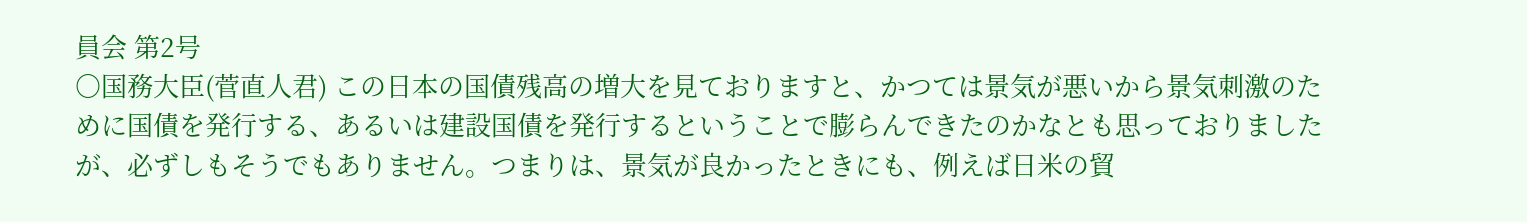員会 第2号
○国務大臣(菅直人君) この日本の国債残高の増大を見ておりますと、かつては景気が悪いから景気刺激のために国債を発行する、あるいは建設国債を発行するということで膨らんできたのかなとも思っておりましたが、必ずしもそうでもありません。つまりは、景気が良かったときにも、例えば日米の貿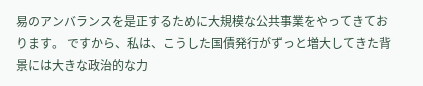易のアンバランスを是正するために大規模な公共事業をやってきております。 ですから、私は、こうした国債発行がずっと増大してきた背景には大きな政治的な力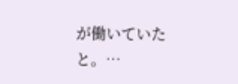が働いていたと。…